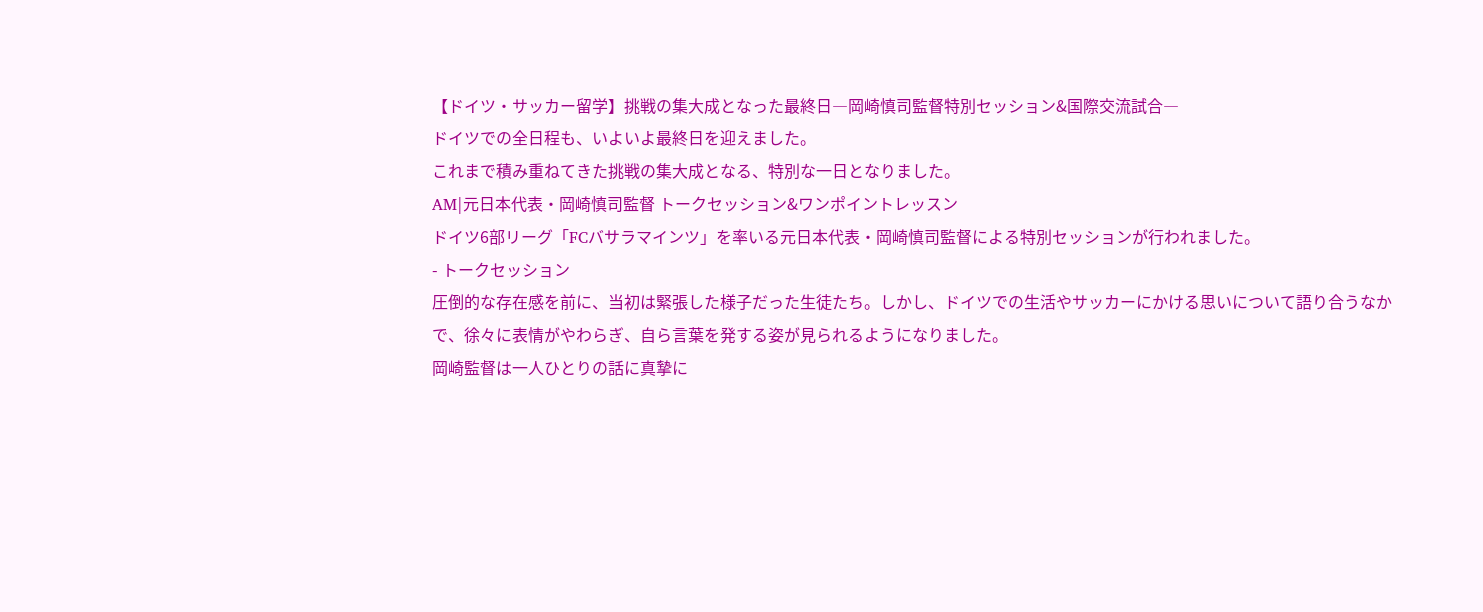【ドイツ・サッカー留学】挑戦の集大成となった最終日―岡崎慎司監督特別セッション&国際交流試合―
ドイツでの全日程も、いよいよ最終日を迎えました。
これまで積み重ねてきた挑戦の集大成となる、特別な一日となりました。
AM|元日本代表・岡崎慎司監督 トークセッション&ワンポイントレッスン
ドイツ6部リーグ「FCバサラマインツ」を率いる元日本代表・岡崎慎司監督による特別セッションが行われました。
- トークセッション
圧倒的な存在感を前に、当初は緊張した様子だった生徒たち。しかし、ドイツでの生活やサッカーにかける思いについて語り合うなかで、徐々に表情がやわらぎ、自ら言葉を発する姿が見られるようになりました。
岡崎監督は一人ひとりの話に真摯に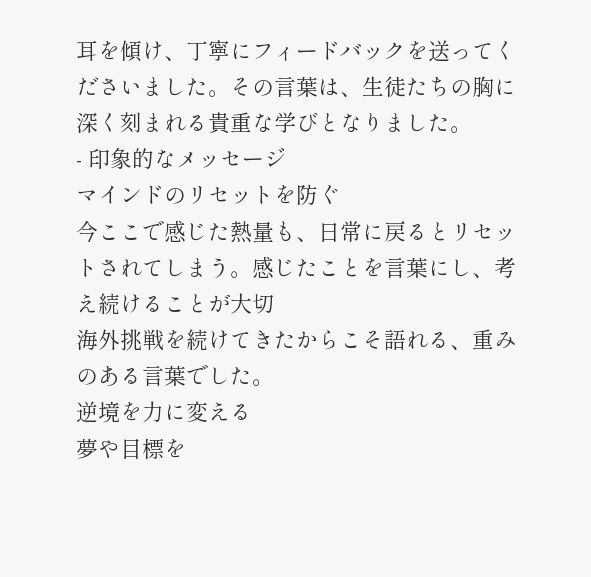耳を傾け、丁寧にフィードバックを送ってくださいました。その言葉は、生徒たちの胸に深く刻まれる貴重な学びとなりました。
- 印象的なメッセージ
マインドのリセットを防ぐ
今ここで感じた熱量も、日常に戻るとリセットされてしまう。感じたことを言葉にし、考え続けることが大切
海外挑戦を続けてきたからこそ語れる、重みのある言葉でした。
逆境を力に変える
夢や目標を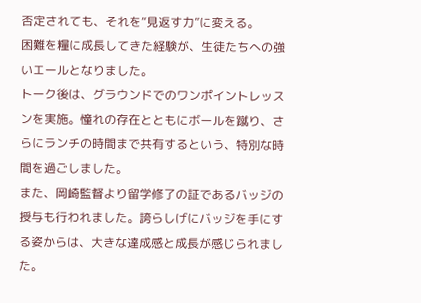否定されても、それを“見返す力”に変える。
困難を糧に成長してきた経験が、生徒たちへの強いエールとなりました。
トーク後は、グラウンドでのワンポイントレッスンを実施。憧れの存在とともにボールを蹴り、さらにランチの時間まで共有するという、特別な時間を過ごしました。
また、岡崎監督より留学修了の証であるバッジの授与も行われました。誇らしげにバッジを手にする姿からは、大きな達成感と成長が感じられました。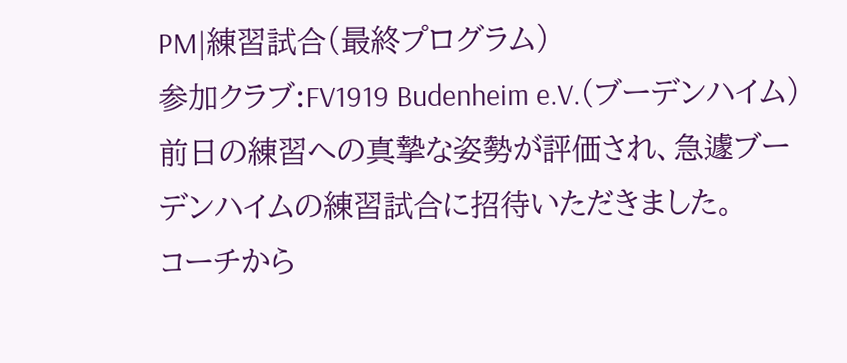PM|練習試合(最終プログラム)
参加クラブ:FV1919 Budenheim e.V.(ブーデンハイム)
前日の練習への真摯な姿勢が評価され、急遽ブーデンハイムの練習試合に招待いただきました。
コーチから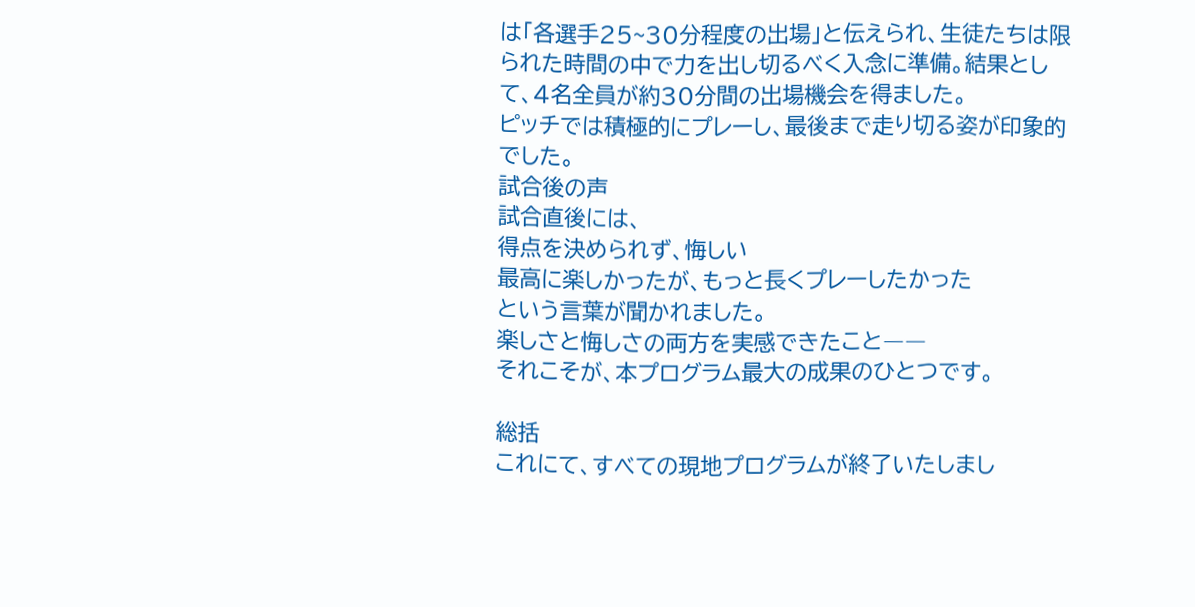は「各選手25~30分程度の出場」と伝えられ、生徒たちは限られた時間の中で力を出し切るべく入念に準備。結果として、4名全員が約30分間の出場機会を得ました。
ピッチでは積極的にプレーし、最後まで走り切る姿が印象的でした。
試合後の声
試合直後には、
得点を決められず、悔しい
最高に楽しかったが、もっと長くプレーしたかった
という言葉が聞かれました。
楽しさと悔しさの両方を実感できたこと――
それこそが、本プログラム最大の成果のひとつです。

総括
これにて、すべての現地プログラムが終了いたしまし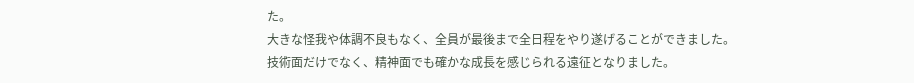た。
大きな怪我や体調不良もなく、全員が最後まで全日程をやり遂げることができました。
技術面だけでなく、精神面でも確かな成長を感じられる遠征となりました。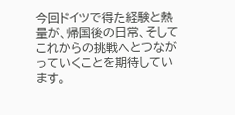今回ドイツで得た経験と熱量が、帰国後の日常、そしてこれからの挑戦へとつながっていくことを期待しています。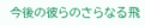今後の彼らのさらなる飛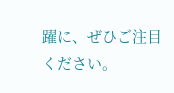躍に、ぜひご注目ください。